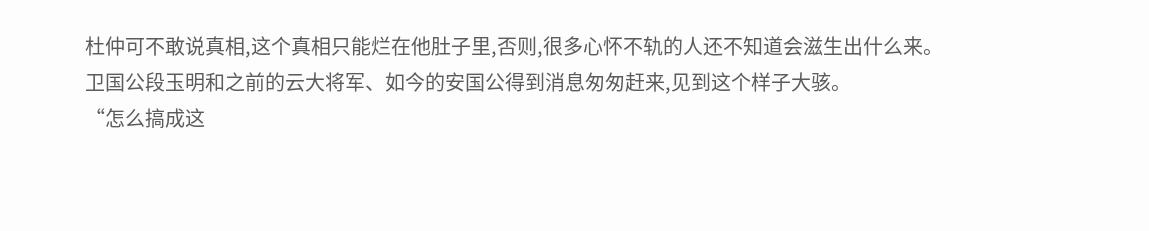杜仲可不敢说真相,这个真相只能烂在他肚子里,否则,很多心怀不轨的人还不知道会滋生出什么来。
卫国公段玉明和之前的云大将军、如今的安国公得到消息匆匆赶来,见到这个样子大骇。
“怎么搞成这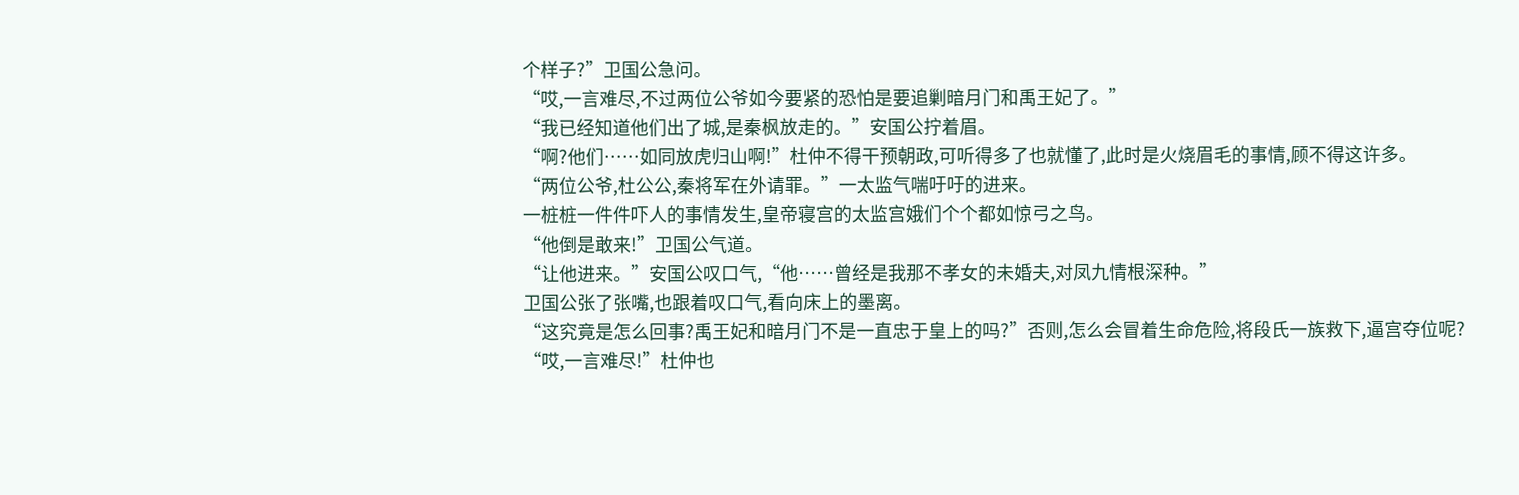个样子?”卫国公急问。
“哎,一言难尽,不过两位公爷如今要紧的恐怕是要追剿暗月门和禹王妃了。”
“我已经知道他们出了城,是秦枫放走的。”安国公拧着眉。
“啊?他们……如同放虎归山啊!”杜仲不得干预朝政,可听得多了也就懂了,此时是火烧眉毛的事情,顾不得这许多。
“两位公爷,杜公公,秦将军在外请罪。”一太监气喘吁吁的进来。
一桩桩一件件吓人的事情发生,皇帝寝宫的太监宫娥们个个都如惊弓之鸟。
“他倒是敢来!”卫国公气道。
“让他进来。”安国公叹口气,“他……曾经是我那不孝女的未婚夫,对凤九情根深种。”
卫国公张了张嘴,也跟着叹口气,看向床上的墨离。
“这究竟是怎么回事?禹王妃和暗月门不是一直忠于皇上的吗?”否则,怎么会冒着生命危险,将段氏一族救下,逼宫夺位呢?
“哎,一言难尽!”杜仲也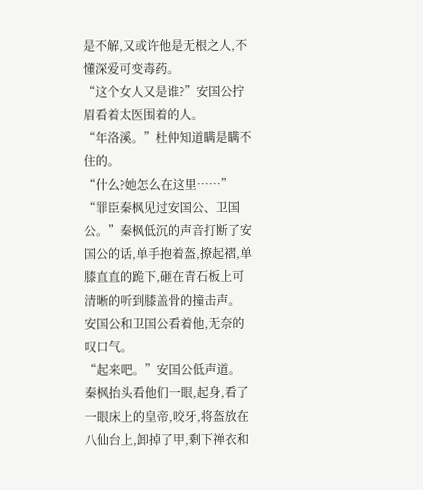是不解,又或许他是无根之人,不懂深爱可变毒药。
“这个女人又是谁?”安国公拧眉看着太医围着的人。
“年洛溪。”杜仲知道瞒是瞒不住的。
“什么?她怎么在这里……”
“罪臣秦枫见过安国公、卫国公。”秦枫低沉的声音打断了安国公的话,单手抱着盔,撩起褶,单膝直直的跪下,砸在青石板上可清晰的听到膝盖骨的撞击声。
安国公和卫国公看着他,无奈的叹口气。
“起来吧。”安国公低声道。
秦枫抬头看他们一眼,起身,看了一眼床上的皇帝,咬牙,将盔放在八仙台上,卸掉了甲,剩下禅衣和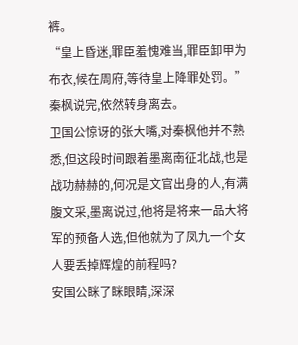裤。
“皇上昏迷,罪臣羞愧难当,罪臣卸甲为布衣,候在周府,等待皇上降罪处罚。”秦枫说完,依然转身离去。
卫国公惊讶的张大嘴,对秦枫他并不熟悉,但这段时间跟着墨离南征北战,也是战功赫赫的,何况是文官出身的人,有满腹文采,墨离说过,他将是将来一品大将军的预备人选,但他就为了凤九一个女人要丢掉辉煌的前程吗?
安国公眯了眯眼睛,深深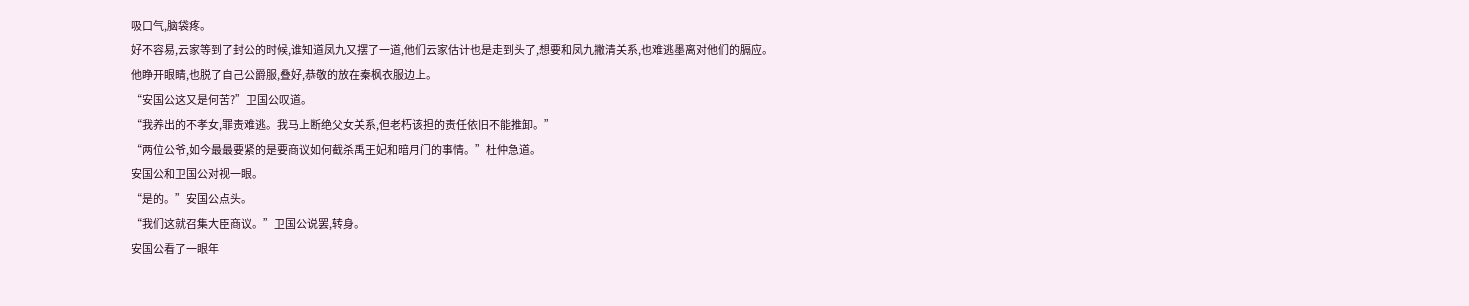吸口气,脑袋疼。
好不容易,云家等到了封公的时候,谁知道凤九又摆了一道,他们云家估计也是走到头了,想要和凤九撇清关系,也难逃墨离对他们的膈应。
他睁开眼睛,也脱了自己公爵服,叠好,恭敬的放在秦枫衣服边上。
“安国公这又是何苦?”卫国公叹道。
“我养出的不孝女,罪责难逃。我马上断绝父女关系,但老朽该担的责任依旧不能推卸。”
“两位公爷,如今最最要紧的是要商议如何截杀禹王妃和暗月门的事情。”杜仲急道。
安国公和卫国公对视一眼。
“是的。”安国公点头。
“我们这就召集大臣商议。”卫国公说罢,转身。
安国公看了一眼年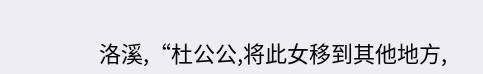洛溪,“杜公公,将此女移到其他地方,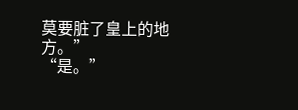莫要脏了皇上的地方。”
“是。”